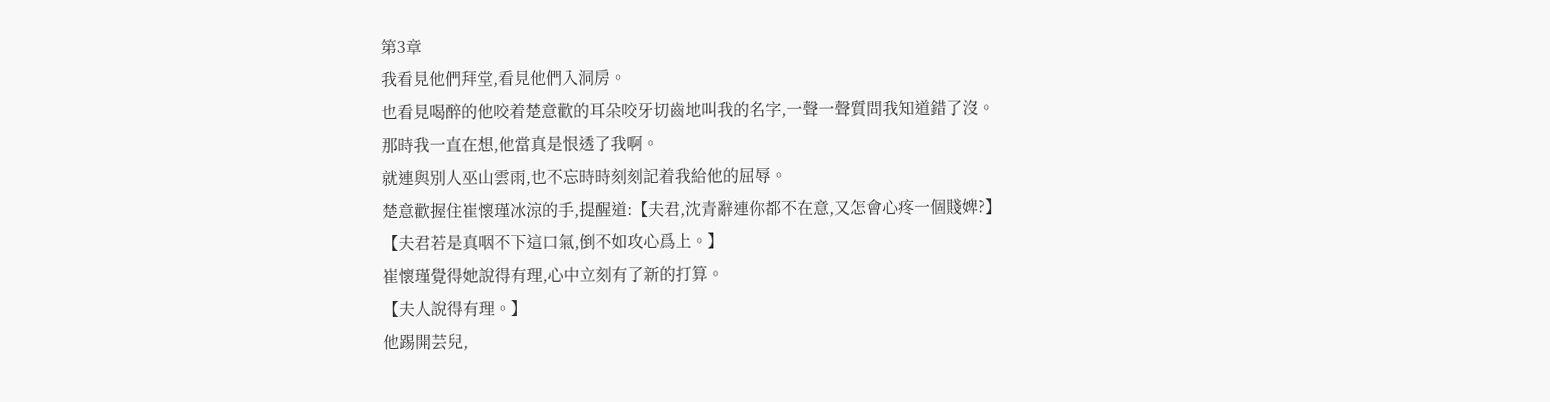第3章
我看見他們拜堂,看見他們入洞房。
也看見喝醉的他咬着楚意歡的耳朵咬牙切齒地叫我的名字,一聲一聲質問我知道錯了沒。
那時我一直在想,他當真是恨透了我啊。
就連與別人巫山雲雨,也不忘時時刻刻記着我給他的屈辱。
楚意歡握住崔懷瑾冰涼的手,提醒道:【夫君,沈青辭連你都不在意,又怎會心疼一個賤婢?】
【夫君若是真咽不下這口氣,倒不如攻心爲上。】
崔懷瑾覺得她說得有理,心中立刻有了新的打算。
【夫人說得有理。】
他踢開芸兒,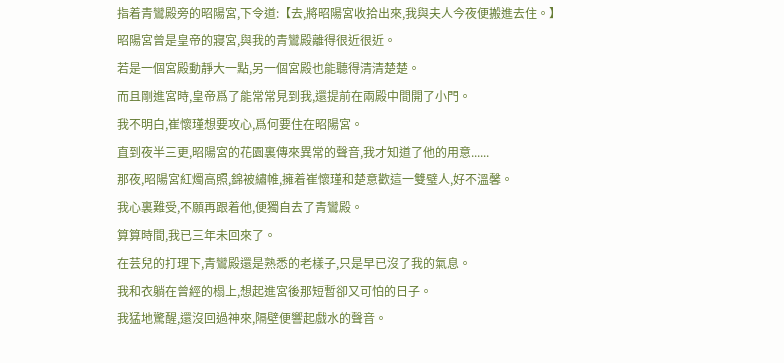指着青鸞殿旁的昭陽宮,下令道:【去,將昭陽宮收拾出來,我與夫人今夜便搬進去住。】
昭陽宮曾是皇帝的寢宮,與我的青鸞殿離得很近很近。
若是一個宮殿動靜大一點,另一個宮殿也能聽得清清楚楚。
而且剛進宮時,皇帝爲了能常常見到我,還提前在兩殿中間開了小門。
我不明白,崔懷瑾想要攻心,爲何要住在昭陽宮。
直到夜半三更,昭陽宮的花園裏傳來異常的聲音,我才知道了他的用意......
那夜,昭陽宮紅燭高照,錦被繡帷,擁着崔懷瑾和楚意歡這一雙璧人,好不溫馨。
我心裏難受,不願再跟着他,便獨自去了青鸞殿。
算算時間,我已三年未回來了。
在芸兒的打理下,青鸞殿還是熟悉的老樣子,只是早已沒了我的氣息。
我和衣躺在曾經的榻上,想起進宮後那短暫卻又可怕的日子。
我猛地驚醒,還沒回過神來,隔壁便響起戲水的聲音。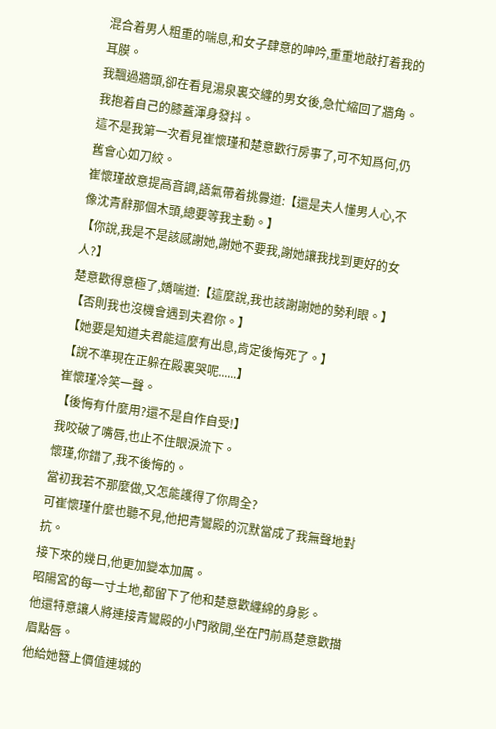混合着男人粗重的喘息,和女子肆意的呻吟,重重地敲打着我的耳膜。
我飄過牆頭,卻在看見湯泉裏交纏的男女後,急忙縮回了牆角。
我抱着自己的膝蓋渾身發抖。
這不是我第一次看見崔懷瑾和楚意歡行房事了,可不知爲何,仍舊會心如刀絞。
崔懷瑾故意提高音調,語氣帶着挑釁道:【還是夫人懂男人心,不像沈青辭那個木頭,總要等我主動。】
【你說,我是不是該感謝她,謝她不要我,謝她讓我找到更好的女人?】
楚意歡得意極了,嬌喘道:【這麼說,我也該謝謝她的勢利眼。】
【否則我也沒機會遇到夫君你。】
【她要是知道夫君能這麼有出息,肯定後悔死了。】
【說不準現在正躲在殿裏哭呢......】
崔懷瑾冷笑一聲。
【後悔有什麼用?還不是自作自受!】
我咬破了嘴唇,也止不住眼淚流下。
懷瑾,你錯了,我不後悔的。
當初我若不那麼做,又怎能護得了你周全?
可崔懷瑾什麼也聽不見,他把青鸞殿的沉默當成了我無聲地對抗。
接下來的幾日,他更加變本加厲。
昭陽宮的每一寸土地,都留下了他和楚意歡纏綿的身影。
他還特意讓人將連接青鸞殿的小門敞開,坐在門前爲楚意歡描眉點唇。
他給她簪上價值連城的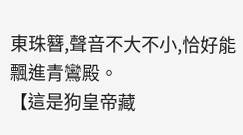東珠簪,聲音不大不小,恰好能飄進青鸞殿。
【這是狗皇帝藏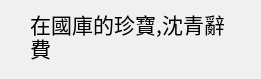在國庫的珍寶,沈青辭費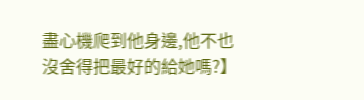盡心機爬到他身邊,他不也沒舍得把最好的給她嗎?】